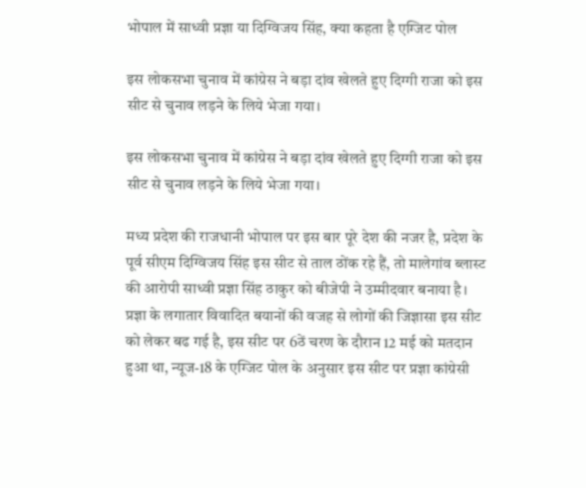भोपाल में साध्वी प्रज्ञा या दिग्विजय सिंह, क्या कहता है एग्जिट पोल

इस लोकसभा चुनाव में कांग्रेस ने बड़ा दांव खेलते हुए दिग्गी राजा को इस सीट से चुनाव लड़ने के लिये भेजा गया।

इस लोकसभा चुनाव में कांग्रेस ने बड़ा दांव खेलते हुए दिग्गी राजा को इस सीट से चुनाव लड़ने के लिये भेजा गया।

मध्य प्रदेश की राजधानी भोपाल पर इस बार पूरे देश की नजर है, प्रदेश के पूर्व सीएम दिग्विजय सिंह इस सीट से ताल ठोंक रहे हैं, तो मालेगांव ब्लास्ट की आरोपी साध्वी प्रज्ञा सिंह ठाकुर को बीजेपी ने उम्मीदवार बनाया है। प्रज्ञा के लगातार विवादित बयानों की वजह से लोगों की जिज्ञासा इस सीट को लेकर बढ गई है, इस सीट पर 6ठें चरण के दौरान 12 मई को मतदान हुआ था, न्यूज-18 के एग्जिट पोल के अनुसार इस सीट पर प्रज्ञा कांग्रेसी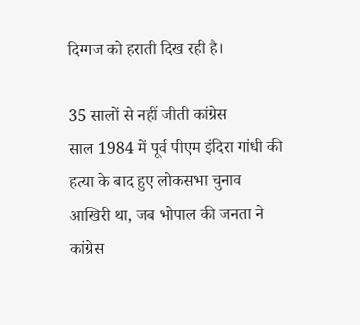दिग्गज को हराती दिख रही है।

35 सालों से नहीं जीती कांग्रेस
साल 1984 में पूर्व पीएम इंदिरा गांधी की हत्या के बाद हुए लोकसभा चुनाव आखिरी था, जब भोपाल की जनता ने कांग्रेस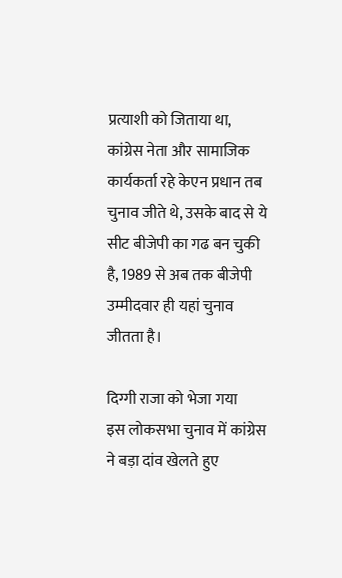प्रत्याशी को जिताया था,
कांग्रेस नेता और सामाजिक कार्यकर्ता रहे केएन प्रधान तब चुनाव जीते थे, उसके बाद से ये सीट बीजेपी का गढ बन चुकी है, 1989 से अब तक बीजेपी उम्मीदवार ही यहां चुनाव जीतता है।

दिग्गी राजा को भेजा गया
इस लोकसभा चुनाव में कांग्रेस ने बड़ा दांव खेलते हुए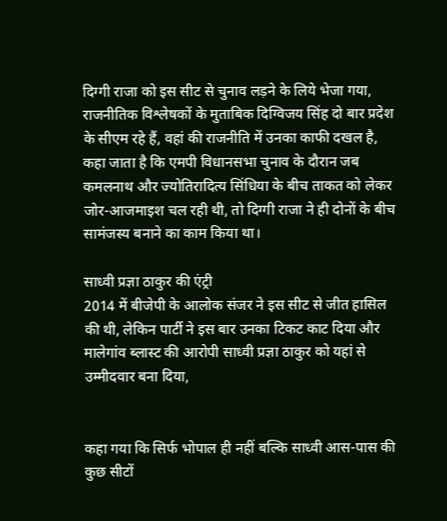दिग्गी राजा को इस सीट से चुनाव लड़ने के लिये भेजा गया, राजनीतिक विश्लेषकों के मुताबिक दिग्विजय सिंह दो बार प्रदेश के सीएम रहे हैं, वहां की राजनीति में उनका काफी दखल है,
कहा जाता है कि एमपी विधानसभा चुनाव के दौरान जब कमलनाथ और ज्योतिरादित्य सिंधिया के बीच ताकत को लेकर जोर-आजमाइश चल रही थी, तो दिग्गी राजा ने ही दोनों के बीच सामंजस्य बनाने का काम किया था।

साध्वी प्रज्ञा ठाकुर की एंट्री
2014 में बीजेपी के आलोक संजर ने इस सीट से जीत हासिल की थी, लेकिन पार्टी ने इस बार उनका टिकट काट दिया और मालेगांव ब्लास्ट की आरोपी साध्वी प्रज्ञा ठाकुर को यहां से उम्मीदवार बना दिया,


कहा गया कि सिर्फ भोपाल ही नहीं बल्कि साध्वी आस-पास की कुछ सीटों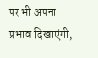पर भी अपना प्रभाव दिखाएंगी,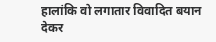हालांकि वो लगातार विवादित बयान देकर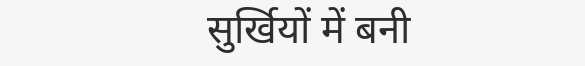सुर्खियों में बनी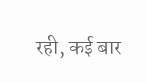रही, कई बार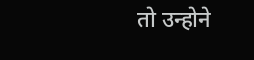तो उन्होने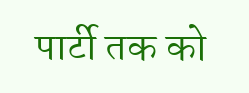पार्टी तक को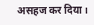असहज कर दिया।